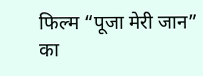फिल्म “पूजा मेरी जान” का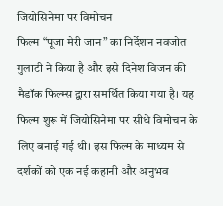जियोसिनेमा पर विमोचन
फिल्म “पूजा मेरी जान” का निर्देशन नवजोत गुलाटी ने किया है और इसे दिनेश विजन की मैडॉक फिल्म्स द्वारा समर्थित किया गया है। यह फिल्म शुरू में जियोसिनेमा पर सीधे विमोचन के लिए बनाई गई थी। इस फिल्म के माध्यम से दर्शकों को एक नई कहानी और अनुभव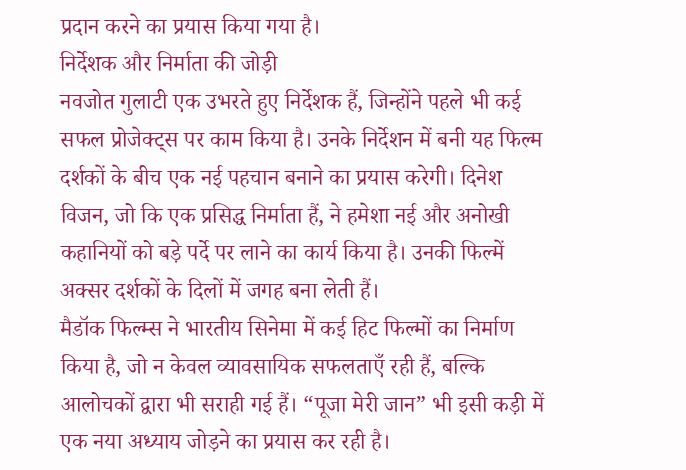प्रदान करने का प्रयास किया गया है।
निर्देशक और निर्माता की जोड़ी
नवजोत गुलाटी एक उभरते हुए निर्देशक हैं, जिन्होंने पहले भी कई सफल प्रोजेक्ट्स पर काम किया है। उनके निर्देशन में बनी यह फिल्म दर्शकों के बीच एक नई पहचान बनाने का प्रयास करेगी। दिनेश विजन, जो कि एक प्रसिद्ध निर्माता हैं, ने हमेशा नई और अनोखी कहानियों को बड़े पर्दे पर लाने का कार्य किया है। उनकी फिल्में अक्सर दर्शकों के दिलों में जगह बना लेती हैं।
मैडॉक फिल्म्स ने भारतीय सिनेमा में कई हिट फिल्मों का निर्माण किया है, जो न केवल व्यावसायिक सफलताएँ रही हैं, बल्कि आलोचकों द्वारा भी सराही गई हैं। “पूजा मेरी जान” भी इसी कड़ी में एक नया अध्याय जोड़ने का प्रयास कर रही है।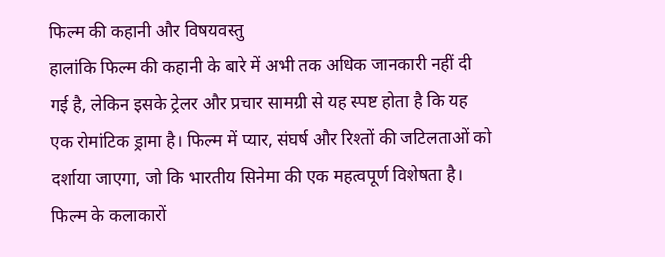फिल्म की कहानी और विषयवस्तु
हालांकि फिल्म की कहानी के बारे में अभी तक अधिक जानकारी नहीं दी गई है, लेकिन इसके ट्रेलर और प्रचार सामग्री से यह स्पष्ट होता है कि यह एक रोमांटिक ड्रामा है। फिल्म में प्यार, संघर्ष और रिश्तों की जटिलताओं को दर्शाया जाएगा, जो कि भारतीय सिनेमा की एक महत्वपूर्ण विशेषता है।
फिल्म के कलाकारों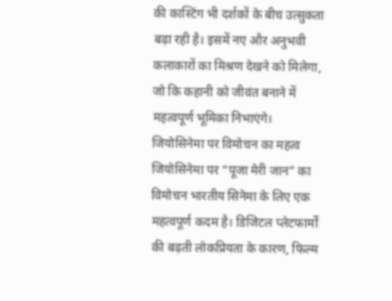की कास्टिंग भी दर्शकों के बीच उत्सुकता बढ़ा रही है। इसमें नए और अनुभवी कलाकारों का मिश्रण देखने को मिलेगा, जो कि कहानी को जीवंत बनाने में महत्वपूर्ण भूमिका निभाएंगे।
जियोसिनेमा पर विमोचन का महत्व
जियोसिनेमा पर “पूजा मेरी जान” का विमोचन भारतीय सिनेमा के लिए एक महत्वपूर्ण कदम है। डिजिटल प्लेटफार्मों की बढ़ती लोकप्रियता के कारण, फिल्म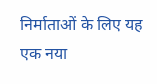निर्माताओं के लिए यह एक नया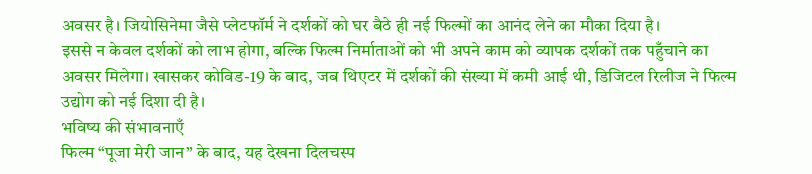अवसर है। जियोसिनेमा जैसे प्लेटफॉर्म ने दर्शकों को घर बैठे ही नई फिल्मों का आनंद लेने का मौका दिया है।
इससे न केवल दर्शकों को लाभ होगा, बल्कि फिल्म निर्माताओं को भी अपने काम को व्यापक दर्शकों तक पहुँचाने का अवसर मिलेगा। खासकर कोविड-19 के बाद, जब थिएटर में दर्शकों की संख्या में कमी आई थी, डिजिटल रिलीज ने फिल्म उद्योग को नई दिशा दी है।
भविष्य की संभावनाएँ
फिल्म “पूजा मेरी जान” के बाद, यह देखना दिलचस्प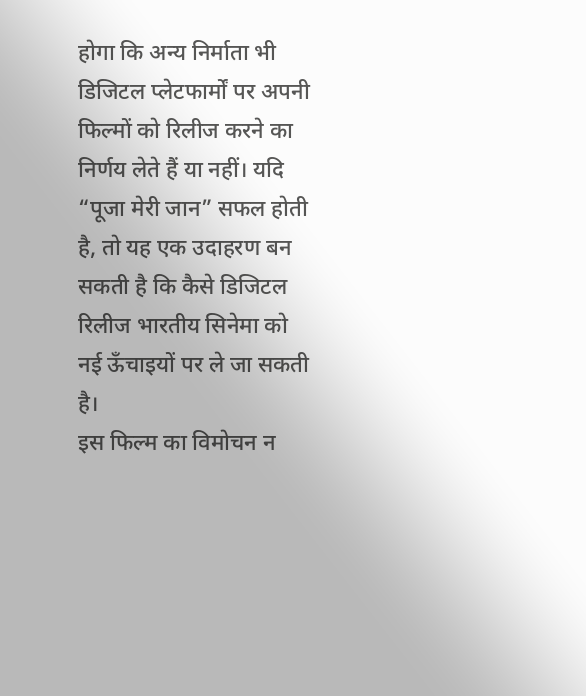होगा कि अन्य निर्माता भी डिजिटल प्लेटफार्मों पर अपनी फिल्मों को रिलीज करने का निर्णय लेते हैं या नहीं। यदि “पूजा मेरी जान” सफल होती है, तो यह एक उदाहरण बन सकती है कि कैसे डिजिटल रिलीज भारतीय सिनेमा को नई ऊँचाइयों पर ले जा सकती है।
इस फिल्म का विमोचन न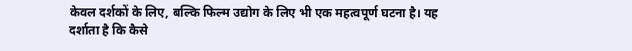केवल दर्शकों के लिए, बल्कि फिल्म उद्योग के लिए भी एक महत्वपूर्ण घटना है। यह दर्शाता है कि कैसे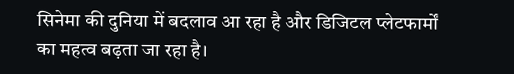सिनेमा की दुनिया में बदलाव आ रहा है और डिजिटल प्लेटफार्मों का महत्व बढ़ता जा रहा है।